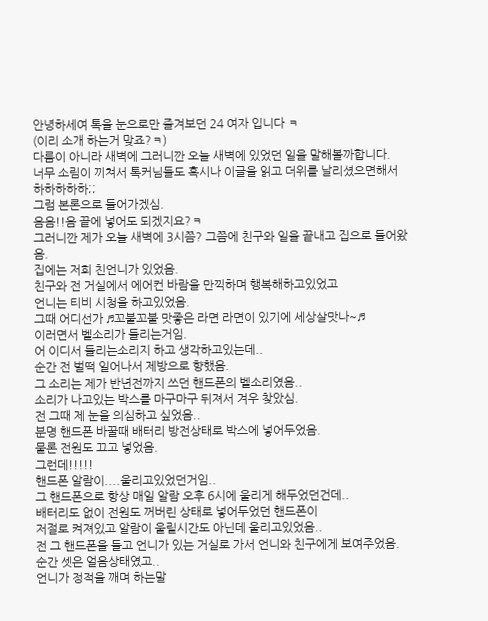안녕하세여 톡을 눈으로만 즐겨보던 24 여자 입니다 ㅋ
(이리 소개 하는거 맞죠?ㅋ)
다름이 아니라 새벽에 그러니깐 오늘 새벽에 있었던 일을 말해볼까합니다.
너무 소림이 끼쳐서 톡커님들도 혹시나 이글을 읽고 더위를 날리셨으면해서 하하하하하;;
그럼 본론으로 들어가겠심.
음음!!음 끝에 넣어도 되겠지요?ㅋ
그러니깐 제가 오늘 새벽에 3시쯤? 그쯤에 친구와 일을 끝내고 집으로 들어왔음.
집에는 저희 친언니가 있었음.
친구와 전 거실에서 에어컨 바람을 만끽하며 행복해하고있었고
언니는 티비 시청을 하고있었음.
그때 어디선가 ♬꼬불꼬불 맛좋은 라면 라면이 있기에 세상살맛나~♬
이러면서 벨소리가 들리는거임.
어 이디서 들리는소리지 하고 생각하고있는데..
순간 전 벌떡 일어나서 제방으로 향했음.
그 소리는 제가 반년전까지 쓰던 핸드폰의 벨소리였음..
소리가 나고있는 박스를 마구마구 뒤져서 겨우 찾았심.
전 그때 제 눈을 의심하고 싶었음..
분명 핸드폰 바꿀때 배터리 방전상태로 박스에 넣어두었음.
물론 전원도 끄고 넣었음.
그런데!!!!!
핸드폰 알람이....울리고있었던거임..
그 핸드폰으로 항상 매일 알람 오후 6시에 울리게 해두었던건데..
배터리도 없이 전원도 꺼버린 상태로 넣어두었던 핸드폰이
저절로 켜져있고 알람이 울릴시간도 아닌데 울리고있었음..
전 그 핸드폰을 들고 언니가 있는 거실로 가서 언니와 친구에게 보여주었음.
순간 셋은 얼음상태였고..
언니가 정적을 깨며 하는말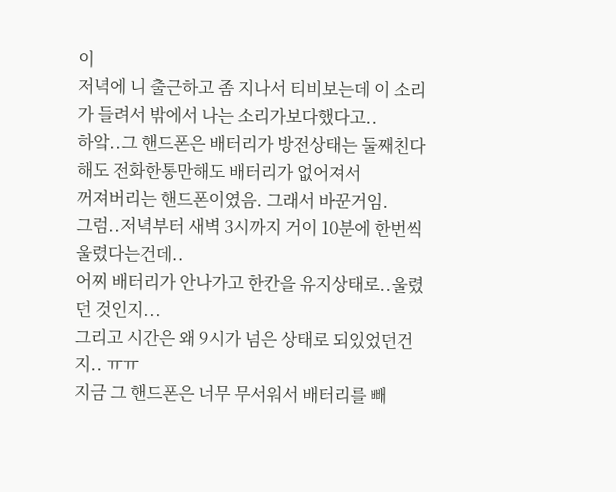이
저녁에 니 출근하고 좀 지나서 티비보는데 이 소리가 들려서 밖에서 나는 소리가보다했다고..
하앜..그 핸드폰은 배터리가 방전상태는 둘째친다해도 전화한통만해도 배터리가 없어져서
꺼져버리는 핸드폰이였음. 그래서 바꾼거임.
그럼..저녁부터 새벽 3시까지 거이 10분에 한번씩 울렸다는건데..
어찌 배터리가 안나가고 한칸을 유지상태로..울렸던 것인지...
그리고 시간은 왜 9시가 넘은 상태로 되있었던건지.. ㅠㅠ
지금 그 핸드폰은 너무 무서워서 배터리를 빼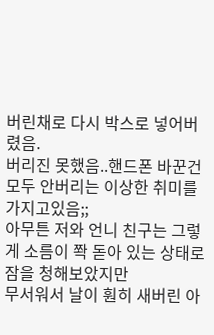버린채로 다시 박스로 넣어버렸음.
버리진 못했음..핸드폰 바꾼건 모두 안버리는 이상한 취미를 가지고있음;;
아무튼 저와 언니 친구는 그렇게 소름이 쫙 돋아 있는 상태로 잠을 청해보았지만
무서워서 날이 훤히 새버린 아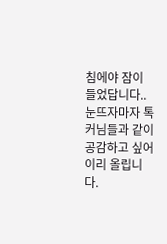침에야 잠이 들었답니다..
눈뜨자마자 톡커님들과 같이 공감하고 싶어 이리 올립니다.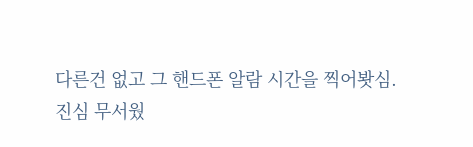다른건 없고 그 핸드폰 알람 시간을 찍어봣심.
진심 무서웠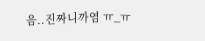음..진짜니까염 ㅠ_ㅠ